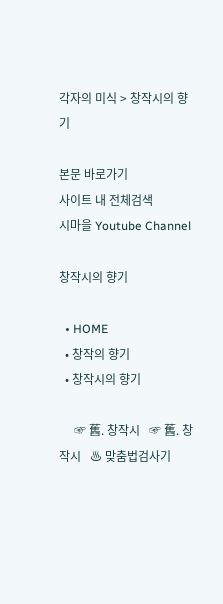각자의 미식 > 창작시의 향기

본문 바로가기
사이트 내 전체검색
시마을 Youtube Channel

창작시의 향기

  • HOME
  • 창작의 향기
  • 창작시의 향기

     ☞ 舊. 창작시   ☞ 舊. 창작시   ♨ 맞춤법검사기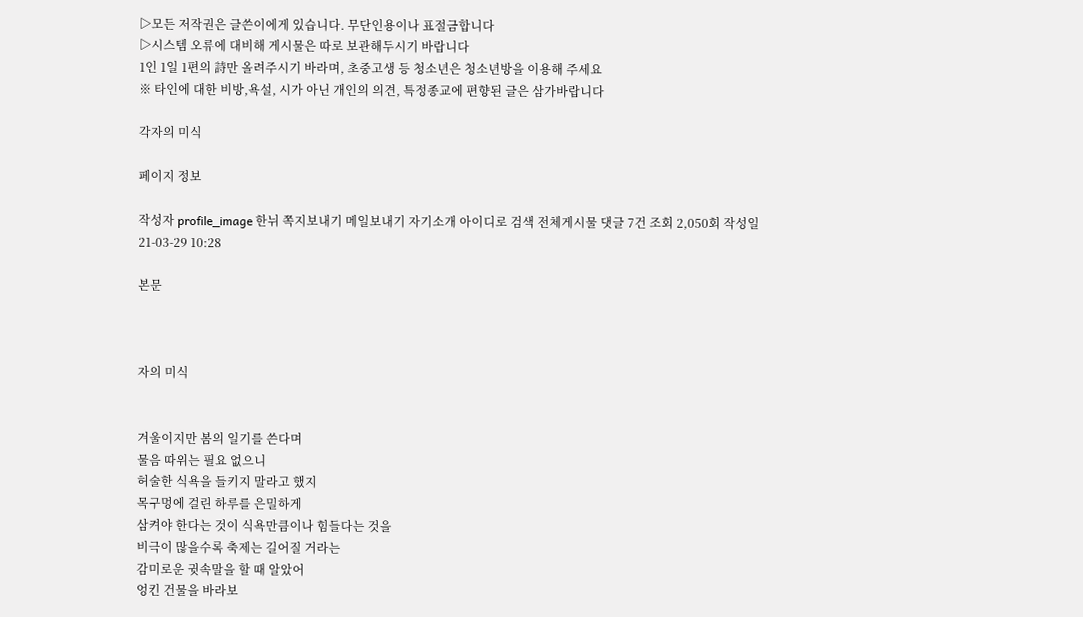▷모든 저작권은 글쓴이에게 있습니다. 무단인용이나 표절금합니다
▷시스템 오류에 대비해 게시물은 따로 보관해두시기 바랍니다
1인 1일 1편의 詩만 올려주시기 바라며, 초중고생 등 청소년은 청소년방을 이용해 주세요
※ 타인에 대한 비방,욕설, 시가 아닌 개인의 의견, 특정종교에 편향된 글은 삼가바랍니다

각자의 미식

페이지 정보

작성자 profile_image 한뉘 쪽지보내기 메일보내기 자기소개 아이디로 검색 전체게시물 댓글 7건 조회 2,050회 작성일 21-03-29 10:28

본문



자의 미식


겨울이지만 봄의 일기를 쓴다며
물음 따위는 필요 없으니
허술한 식욕을 들키지 말라고 했지
목구멍에 걸린 하루를 은밀하게
삼켜야 한다는 것이 식욕만큼이나 힘들다는 것을
비극이 많을수록 축제는 길어질 거라는
감미로운 귓속말을 할 때 알았어
엉킨 건물을 바라보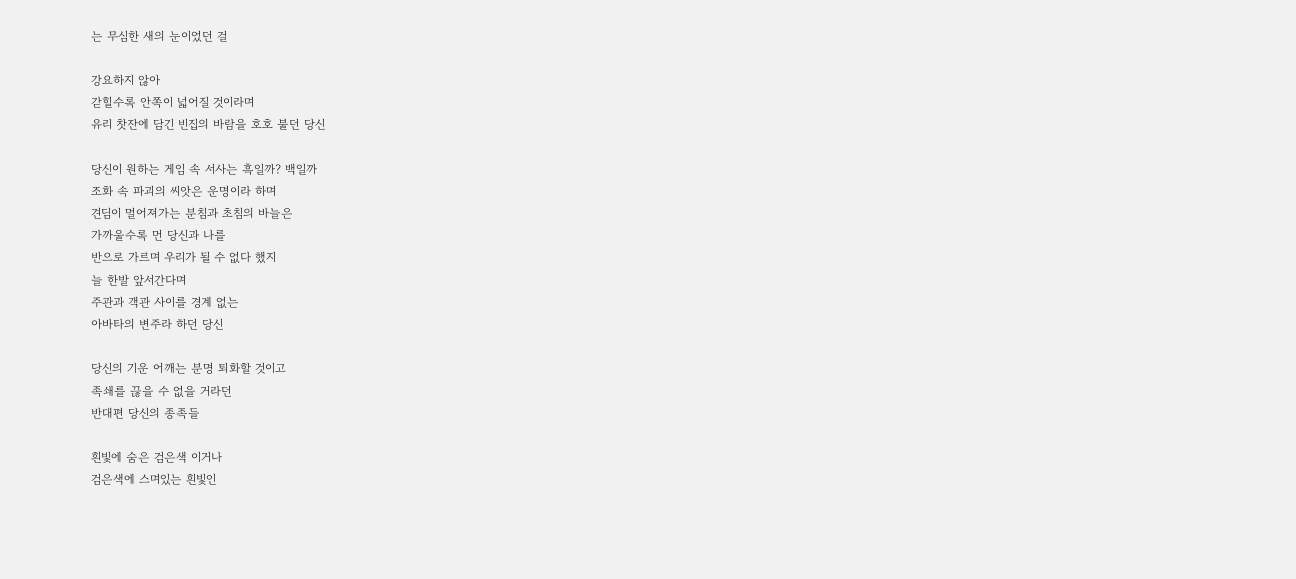는 무심한 새의 눈이었던 걸

강요하지 않아
갇힐수록 안쪽이 넓어질 것이라며
유리 찻잔에 담긴 빈집의 바람을 호호 불던 당신

당신이 원하는 게임 속 서사는 흑일까? 백일까
조화 속 파괴의 씨앗은 운명이라 하며
견딤이 멀어져가는 분침과 초침의 바늘은
가까울수록 먼 당신과 나를
반으로 가르며 우리가 될 수 없다 했지
늘 한발 앞서간다며
주관과 객관 사이를 경계 없는
아바타의 변주라 하던 당신

당신의 기운 어깨는 분명 퇴화할 것이고
족쇄를 끊을 수 없을 거라던
반대편 당신의 종족들

흰빛에 숨은 검은색 이거나
검은색에 스며있는 흰빛인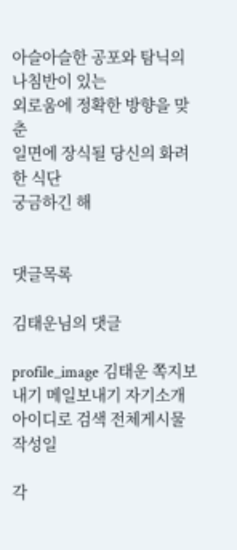아슬아슬한 공포와 탐닉의 나침반이 있는
외로움에 정확한 방향을 맞춘
일면에 장식될 당신의 화려한 식단
궁금하긴 해


댓글목록

김태운님의 댓글

profile_image 김태운 쪽지보내기 메일보내기 자기소개 아이디로 검색 전체게시물 작성일

각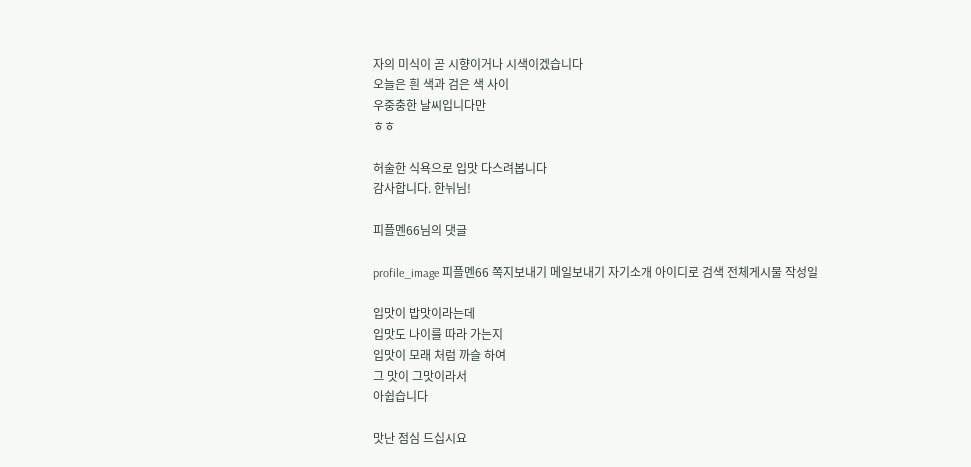자의 미식이 곧 시향이거나 시색이겠습니다
오늘은 흰 색과 검은 색 사이
우중충한 날씨입니다만
ㅎㅎ

허술한 식욕으로 입맛 다스려봅니다
감사합니다. 한뉘님!

피플멘66님의 댓글

profile_image 피플멘66 쪽지보내기 메일보내기 자기소개 아이디로 검색 전체게시물 작성일

입맛이 밥맛이라는데
입맛도 나이를 따라 가는지
입맛이 모래 처럼 까슬 하여
그 맛이 그맛이라서
아쉽습니다

맛난 점심 드십시요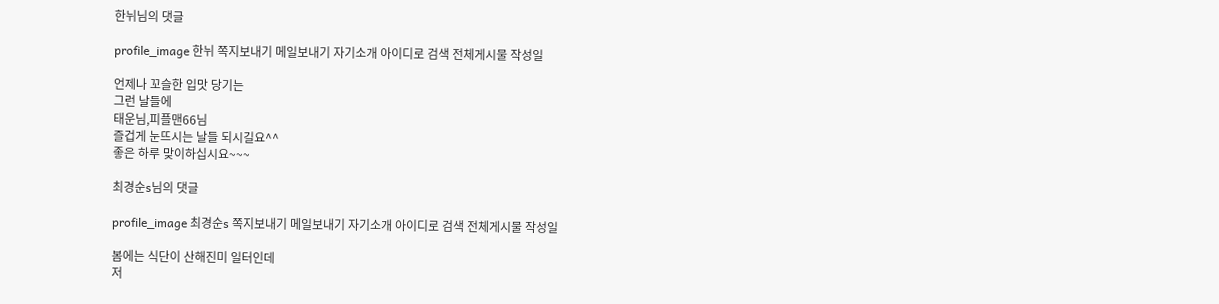한뉘님의 댓글

profile_image 한뉘 쪽지보내기 메일보내기 자기소개 아이디로 검색 전체게시물 작성일

언제나 꼬슬한 입맛 당기는
그런 날들에
태운님,피플맨66님
즐겁게 눈뜨시는 날들 되시길요^^
좋은 하루 맞이하십시요~~~

최경순s님의 댓글

profile_image 최경순s 쪽지보내기 메일보내기 자기소개 아이디로 검색 전체게시물 작성일

봄에는 식단이 산해진미 일터인데
저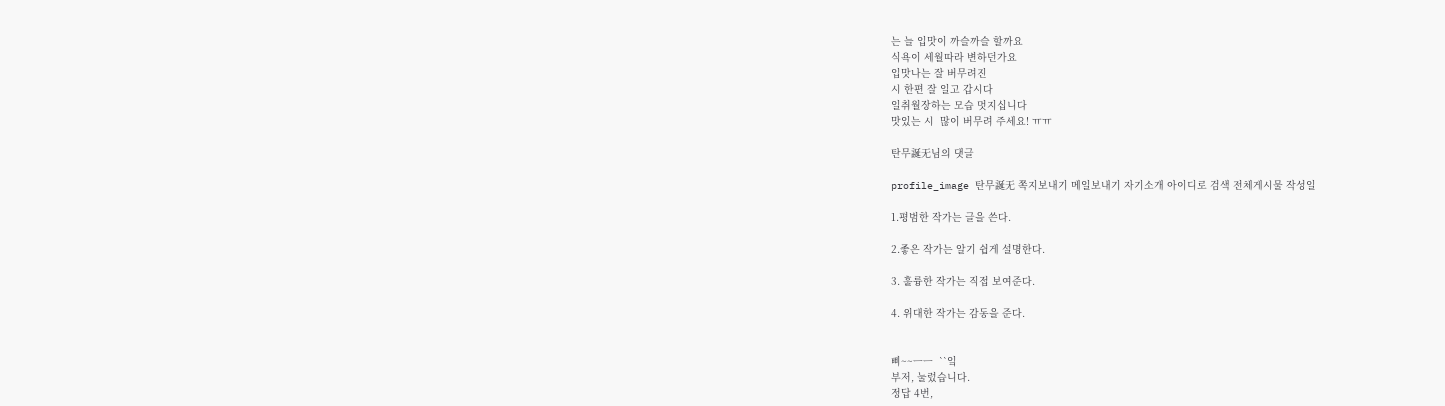는 늘 입맛이 까슬까슬 할까요
식욕이 세월따라 변하던가요
입맛나는 잘 버무려진
시 한편 잘 일고 갑시다
일취월장하는 모습 멋지십니다
맛있는 시  많이 버무려 주세요! ㅠㅠ

탄무誕无님의 댓글

profile_image 탄무誕无 쪽지보내기 메일보내기 자기소개 아이디로 검색 전체게시물 작성일

1.평범한 작가는 글을 쓴다.

2.좋은 작가는 알기 쉽게 설명한다.

3. 훌륭한 작가는 직접 보여준다.

4. 위대한 작가는 감동을 준다.


삐~~ㅡㅡ  ``잌
부저, 눌렀습니다.
정답 4번,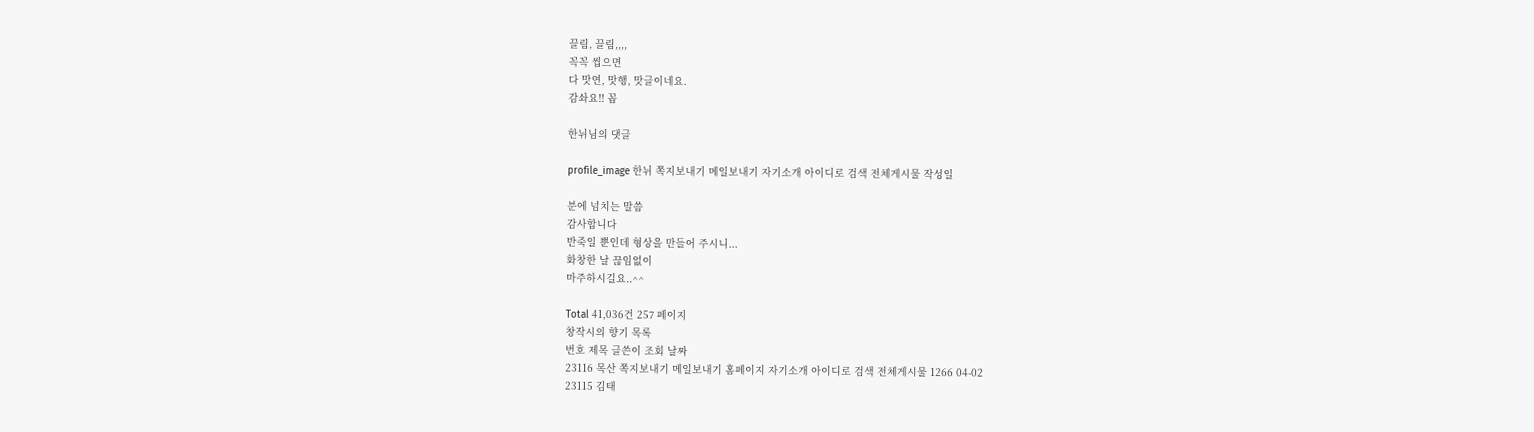끌림, 끌림,,,,
꼭꼭 씹으면
다 맛연, 맛행, 맛글이네요.
감솨요!! 꼽

한뉘님의 댓글

profile_image 한뉘 쪽지보내기 메일보내기 자기소개 아이디로 검색 전체게시물 작성일

분에 넘치는 말씀
감사합니다
반죽일 뿐인데 형상을 만들어 주시니...
화창한 날 끊임없이
마주하시길요..^^

Total 41,036건 257 페이지
창작시의 향기 목록
번호 제목 글쓴이 조회 날짜
23116 목산 쪽지보내기 메일보내기 홈페이지 자기소개 아이디로 검색 전체게시물 1266 04-02
23115 김태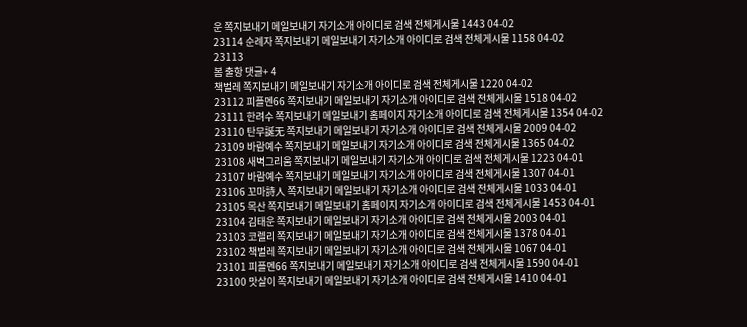운 쪽지보내기 메일보내기 자기소개 아이디로 검색 전체게시물 1443 04-02
23114 순례자 쪽지보내기 메일보내기 자기소개 아이디로 검색 전체게시물 1158 04-02
23113
봄 출항 댓글+ 4
책벌레 쪽지보내기 메일보내기 자기소개 아이디로 검색 전체게시물 1220 04-02
23112 피플멘66 쪽지보내기 메일보내기 자기소개 아이디로 검색 전체게시물 1518 04-02
23111 한려수 쪽지보내기 메일보내기 홈페이지 자기소개 아이디로 검색 전체게시물 1354 04-02
23110 탄무誕无 쪽지보내기 메일보내기 자기소개 아이디로 검색 전체게시물 2009 04-02
23109 바람예수 쪽지보내기 메일보내기 자기소개 아이디로 검색 전체게시물 1365 04-02
23108 새벽그리움 쪽지보내기 메일보내기 자기소개 아이디로 검색 전체게시물 1223 04-01
23107 바람예수 쪽지보내기 메일보내기 자기소개 아이디로 검색 전체게시물 1307 04-01
23106 꼬마詩人 쪽지보내기 메일보내기 자기소개 아이디로 검색 전체게시물 1033 04-01
23105 목산 쪽지보내기 메일보내기 홈페이지 자기소개 아이디로 검색 전체게시물 1453 04-01
23104 김태운 쪽지보내기 메일보내기 자기소개 아이디로 검색 전체게시물 2003 04-01
23103 코렐리 쪽지보내기 메일보내기 자기소개 아이디로 검색 전체게시물 1378 04-01
23102 책벌레 쪽지보내기 메일보내기 자기소개 아이디로 검색 전체게시물 1067 04-01
23101 피플멘66 쪽지보내기 메일보내기 자기소개 아이디로 검색 전체게시물 1590 04-01
23100 맛살이 쪽지보내기 메일보내기 자기소개 아이디로 검색 전체게시물 1410 04-01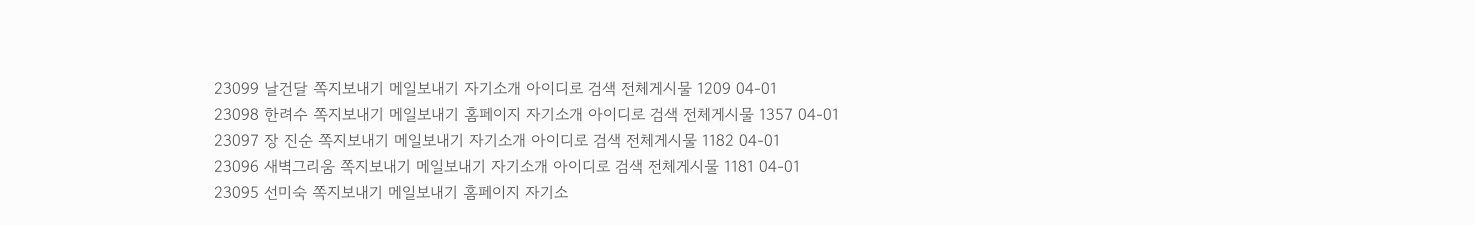23099 날건달 쪽지보내기 메일보내기 자기소개 아이디로 검색 전체게시물 1209 04-01
23098 한려수 쪽지보내기 메일보내기 홈페이지 자기소개 아이디로 검색 전체게시물 1357 04-01
23097 장 진순 쪽지보내기 메일보내기 자기소개 아이디로 검색 전체게시물 1182 04-01
23096 새벽그리움 쪽지보내기 메일보내기 자기소개 아이디로 검색 전체게시물 1181 04-01
23095 선미숙 쪽지보내기 메일보내기 홈페이지 자기소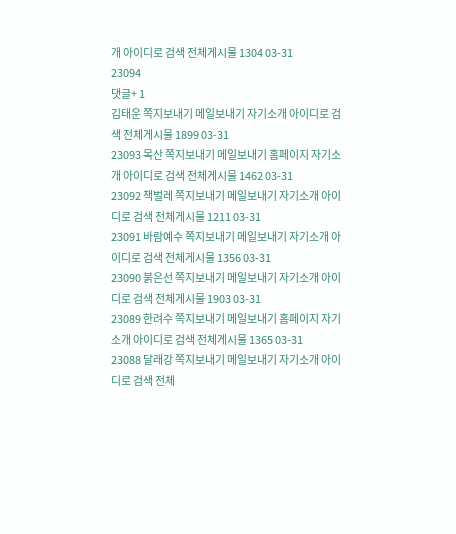개 아이디로 검색 전체게시물 1304 03-31
23094
댓글+ 1
김태운 쪽지보내기 메일보내기 자기소개 아이디로 검색 전체게시물 1899 03-31
23093 목산 쪽지보내기 메일보내기 홈페이지 자기소개 아이디로 검색 전체게시물 1462 03-31
23092 책벌레 쪽지보내기 메일보내기 자기소개 아이디로 검색 전체게시물 1211 03-31
23091 바람예수 쪽지보내기 메일보내기 자기소개 아이디로 검색 전체게시물 1356 03-31
23090 붉은선 쪽지보내기 메일보내기 자기소개 아이디로 검색 전체게시물 1903 03-31
23089 한려수 쪽지보내기 메일보내기 홈페이지 자기소개 아이디로 검색 전체게시물 1365 03-31
23088 달래강 쪽지보내기 메일보내기 자기소개 아이디로 검색 전체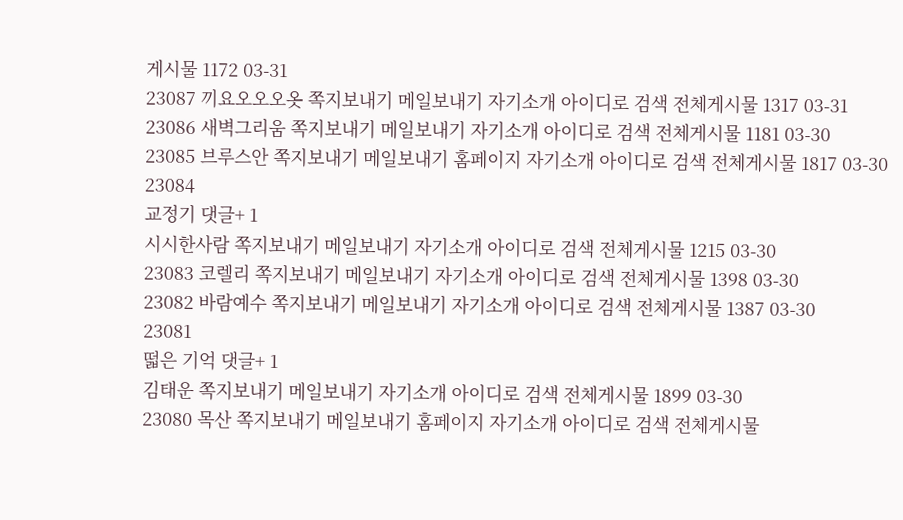게시물 1172 03-31
23087 끼요오오오옷 쪽지보내기 메일보내기 자기소개 아이디로 검색 전체게시물 1317 03-31
23086 새벽그리움 쪽지보내기 메일보내기 자기소개 아이디로 검색 전체게시물 1181 03-30
23085 브루스안 쪽지보내기 메일보내기 홈페이지 자기소개 아이디로 검색 전체게시물 1817 03-30
23084
교정기 댓글+ 1
시시한사람 쪽지보내기 메일보내기 자기소개 아이디로 검색 전체게시물 1215 03-30
23083 코렐리 쪽지보내기 메일보내기 자기소개 아이디로 검색 전체게시물 1398 03-30
23082 바람예수 쪽지보내기 메일보내기 자기소개 아이디로 검색 전체게시물 1387 03-30
23081
떫은 기억 댓글+ 1
김태운 쪽지보내기 메일보내기 자기소개 아이디로 검색 전체게시물 1899 03-30
23080 목산 쪽지보내기 메일보내기 홈페이지 자기소개 아이디로 검색 전체게시물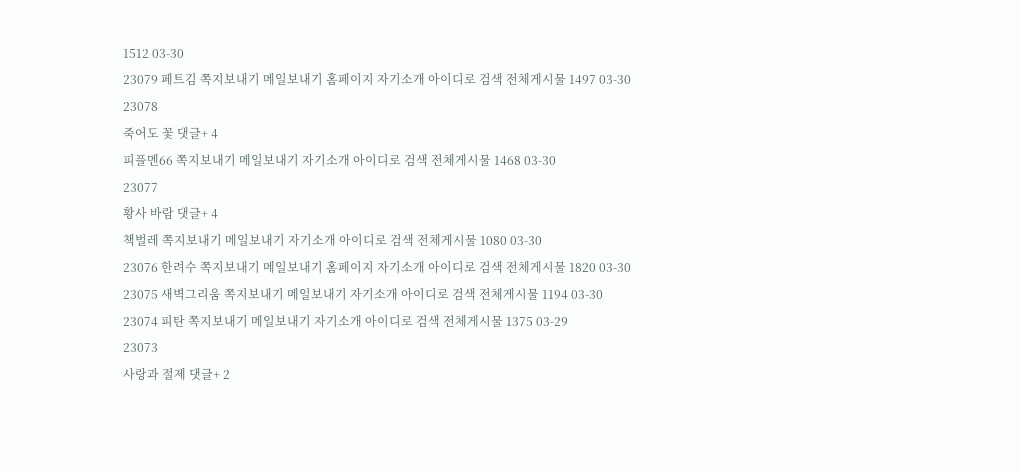1512 03-30
23079 페트김 쪽지보내기 메일보내기 홈페이지 자기소개 아이디로 검색 전체게시물 1497 03-30
23078
죽어도 꽃 댓글+ 4
피플멘66 쪽지보내기 메일보내기 자기소개 아이디로 검색 전체게시물 1468 03-30
23077
황사 바람 댓글+ 4
책벌레 쪽지보내기 메일보내기 자기소개 아이디로 검색 전체게시물 1080 03-30
23076 한려수 쪽지보내기 메일보내기 홈페이지 자기소개 아이디로 검색 전체게시물 1820 03-30
23075 새벽그리움 쪽지보내기 메일보내기 자기소개 아이디로 검색 전체게시물 1194 03-30
23074 피탄 쪽지보내기 메일보내기 자기소개 아이디로 검색 전체게시물 1375 03-29
23073
사랑과 절제 댓글+ 2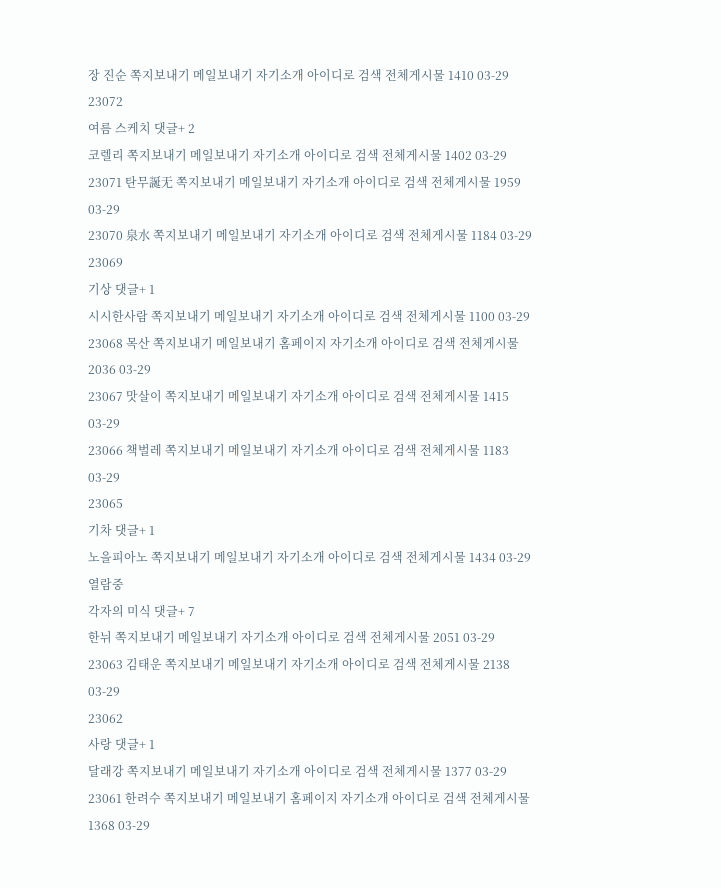장 진순 쪽지보내기 메일보내기 자기소개 아이디로 검색 전체게시물 1410 03-29
23072
여름 스케치 댓글+ 2
코렐리 쪽지보내기 메일보내기 자기소개 아이디로 검색 전체게시물 1402 03-29
23071 탄무誕无 쪽지보내기 메일보내기 자기소개 아이디로 검색 전체게시물 1959 03-29
23070 泉水 쪽지보내기 메일보내기 자기소개 아이디로 검색 전체게시물 1184 03-29
23069
기상 댓글+ 1
시시한사람 쪽지보내기 메일보내기 자기소개 아이디로 검색 전체게시물 1100 03-29
23068 목산 쪽지보내기 메일보내기 홈페이지 자기소개 아이디로 검색 전체게시물 2036 03-29
23067 맛살이 쪽지보내기 메일보내기 자기소개 아이디로 검색 전체게시물 1415 03-29
23066 책벌레 쪽지보내기 메일보내기 자기소개 아이디로 검색 전체게시물 1183 03-29
23065
기차 댓글+ 1
노을피아노 쪽지보내기 메일보내기 자기소개 아이디로 검색 전체게시물 1434 03-29
열람중
각자의 미식 댓글+ 7
한뉘 쪽지보내기 메일보내기 자기소개 아이디로 검색 전체게시물 2051 03-29
23063 김태운 쪽지보내기 메일보내기 자기소개 아이디로 검색 전체게시물 2138 03-29
23062
사랑 댓글+ 1
달래강 쪽지보내기 메일보내기 자기소개 아이디로 검색 전체게시물 1377 03-29
23061 한려수 쪽지보내기 메일보내기 홈페이지 자기소개 아이디로 검색 전체게시물 1368 03-29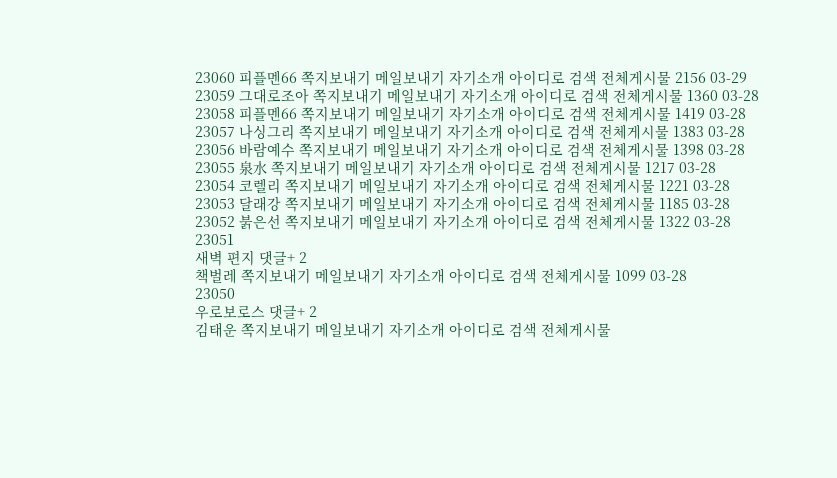23060 피플멘66 쪽지보내기 메일보내기 자기소개 아이디로 검색 전체게시물 2156 03-29
23059 그대로조아 쪽지보내기 메일보내기 자기소개 아이디로 검색 전체게시물 1360 03-28
23058 피플멘66 쪽지보내기 메일보내기 자기소개 아이디로 검색 전체게시물 1419 03-28
23057 나싱그리 쪽지보내기 메일보내기 자기소개 아이디로 검색 전체게시물 1383 03-28
23056 바람예수 쪽지보내기 메일보내기 자기소개 아이디로 검색 전체게시물 1398 03-28
23055 泉水 쪽지보내기 메일보내기 자기소개 아이디로 검색 전체게시물 1217 03-28
23054 코렐리 쪽지보내기 메일보내기 자기소개 아이디로 검색 전체게시물 1221 03-28
23053 달래강 쪽지보내기 메일보내기 자기소개 아이디로 검색 전체게시물 1185 03-28
23052 붉은선 쪽지보내기 메일보내기 자기소개 아이디로 검색 전체게시물 1322 03-28
23051
새벽 편지 댓글+ 2
책벌레 쪽지보내기 메일보내기 자기소개 아이디로 검색 전체게시물 1099 03-28
23050
우로보로스 댓글+ 2
김태운 쪽지보내기 메일보내기 자기소개 아이디로 검색 전체게시물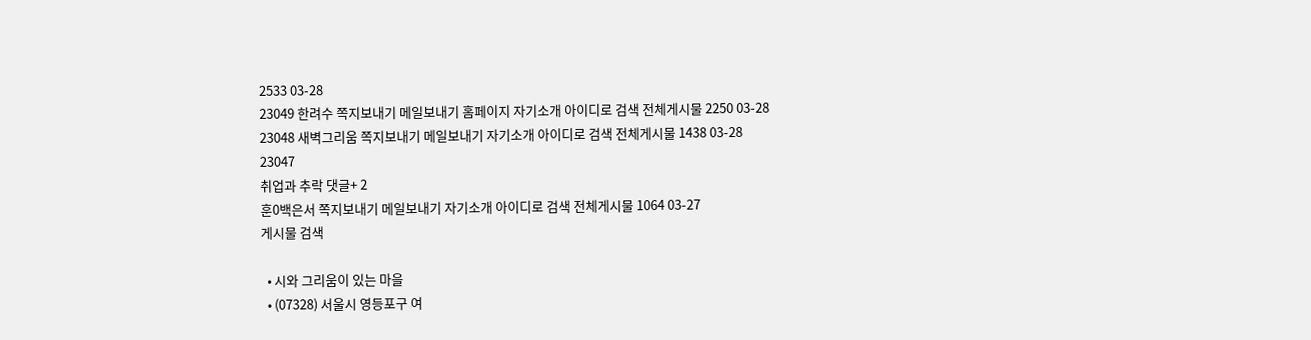2533 03-28
23049 한려수 쪽지보내기 메일보내기 홈페이지 자기소개 아이디로 검색 전체게시물 2250 03-28
23048 새벽그리움 쪽지보내기 메일보내기 자기소개 아이디로 검색 전체게시물 1438 03-28
23047
취업과 추락 댓글+ 2
훈0백은서 쪽지보내기 메일보내기 자기소개 아이디로 검색 전체게시물 1064 03-27
게시물 검색

  • 시와 그리움이 있는 마을
  • (07328) 서울시 영등포구 여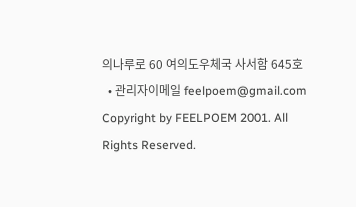의나루로 60 여의도우체국 사서함 645호
  • 관리자이메일 feelpoem@gmail.com
Copyright by FEELPOEM 2001. All Rights Reserved.